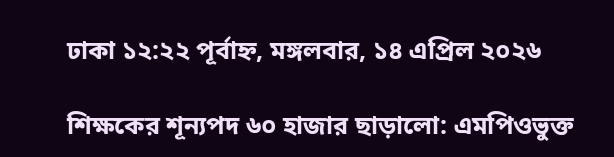ঢাকা ১২:২২ পূর্বাহ্ন, মঙ্গলবার, ১৪ এপ্রিল ২০২৬

শিক্ষকের শূন্যপদ ৬০ হাজার ছাড়ালো: এমপিওভুক্ত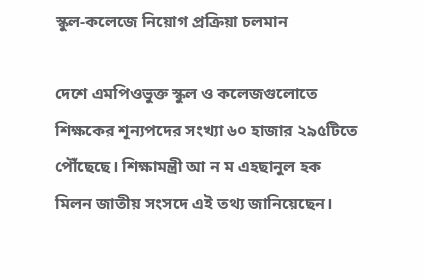স্কুল-কলেজে নিয়োগ প্রক্রিয়া চলমান

দেশে এমপিওভুক্ত স্কুল ও কলেজগুলোতে শিক্ষকের শূন্যপদের সংখ্যা ৬০ হাজার ২৯৫টিতে পৌঁছেছে। শিক্ষামন্ত্রী আ ন ম এহছানুল হক মিলন জাতীয় সংসদে এই তথ্য জানিয়েছেন।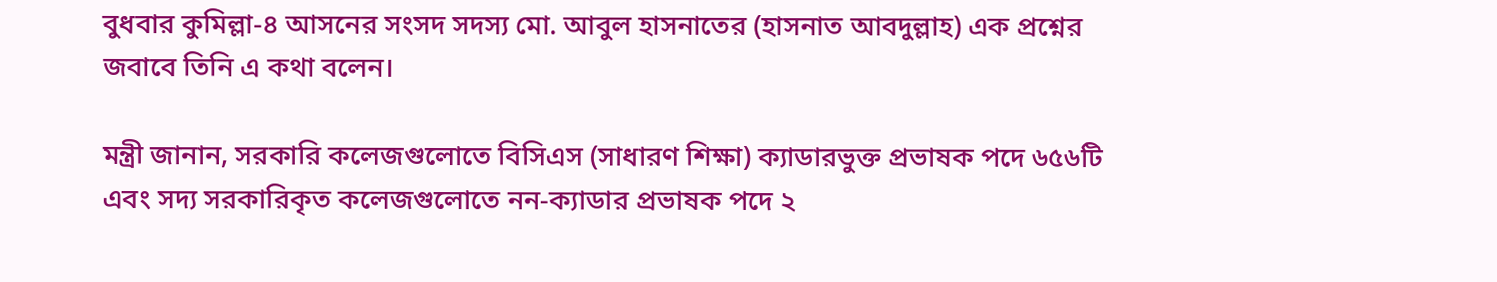বুধবার কুমিল্লা-৪ আসনের সংসদ সদস্য মো. আবুল হাসনাতের (হাসনাত আবদুল্লাহ) এক প্রশ্নের জবাবে তিনি এ কথা বলেন।

মন্ত্রী জানান, সরকারি কলেজগুলোতে বিসিএস (সাধারণ শিক্ষা) ক্যাডারভুক্ত প্রভাষক পদে ৬৫৬টি এবং সদ্য সরকারিকৃত কলেজগুলোতে নন-ক্যাডার প্রভাষক পদে ২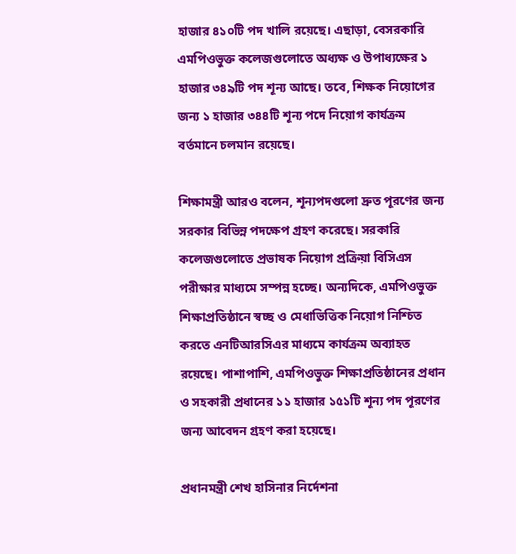হাজার ৪১০টি পদ খালি রয়েছে। এছাড়া, বেসরকারি এমপিওভুক্ত কলেজগুলোতে অধ্যক্ষ ও উপাধ্যক্ষের ১ হাজার ৩৪৯টি পদ শূন্য আছে। তবে, শিক্ষক নিয়োগের জন্য ১ হাজার ৩৪৪টি শূন্য পদে নিয়োগ কার্যক্রম বর্তমানে চলমান রয়েছে।

শিক্ষামন্ত্রী আরও বলেন, শূন্যপদগুলো দ্রুত পূরণের জন্য সরকার বিভিন্ন পদক্ষেপ গ্রহণ করেছে। সরকারি কলেজগুলোতে প্রভাষক নিয়োগ প্রক্রিয়া বিসিএস পরীক্ষার মাধ্যমে সম্পন্ন হচ্ছে। অন্যদিকে, এমপিওভুক্ত শিক্ষাপ্রতিষ্ঠানে স্বচ্ছ ও মেধাভিত্তিক নিয়োগ নিশ্চিত করতে এনটিআরসিএর মাধ্যমে কার্যক্রম অব্যাহত রয়েছে। পাশাপাশি, এমপিওভুক্ত শিক্ষাপ্রতিষ্ঠানের প্রধান ও সহকারী প্রধানের ১১ হাজার ১৫১টি শূন্য পদ পূরণের জন্য আবেদন গ্রহণ করা হয়েছে।

প্রধানমন্ত্রী শেখ হাসিনার নির্দেশনা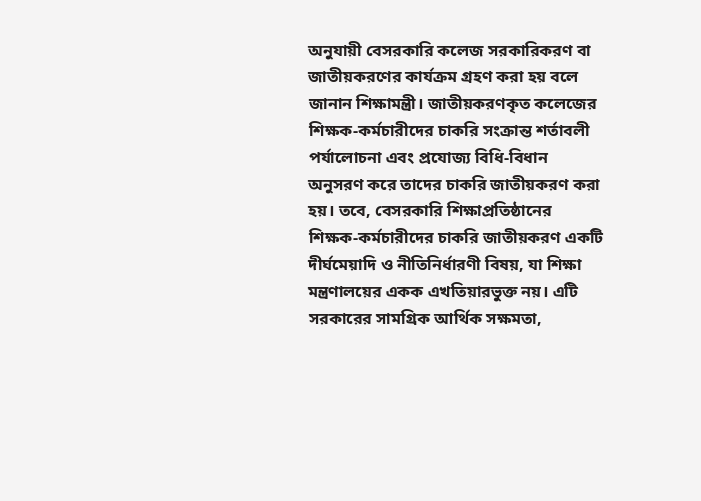অনুযায়ী বেসরকারি কলেজ সরকারিকরণ বা জাতীয়করণের কার্যক্রম গ্রহণ করা হয় বলে জানান শিক্ষামন্ত্রী। জাতীয়করণকৃত কলেজের শিক্ষক-কর্মচারীদের চাকরি সংক্রান্ত শর্তাবলী পর্যালোচনা এবং প্রযোজ্য বিধি-বিধান অনুসরণ করে তাদের চাকরি জাতীয়করণ করা হয়। তবে, বেসরকারি শিক্ষাপ্রতিষ্ঠানের শিক্ষক-কর্মচারীদের চাকরি জাতীয়করণ একটি দীর্ঘমেয়াদি ও নীতিনির্ধারণী বিষয়, যা শিক্ষা মন্ত্রণালয়ের একক এখতিয়ারভুক্ত নয়। এটি সরকারের সামগ্রিক আর্থিক সক্ষমতা,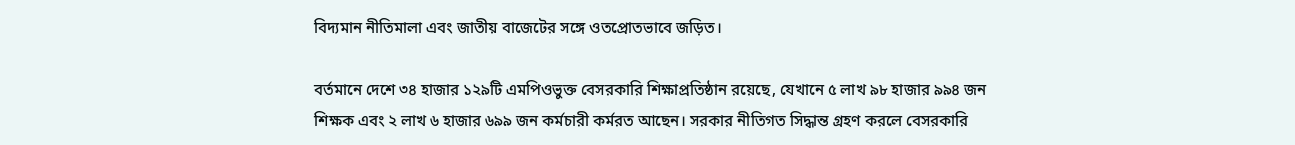বিদ্যমান নীতিমালা এবং জাতীয় বাজেটের সঙ্গে ওতপ্রোতভাবে জড়িত।

বর্তমানে দেশে ৩৪ হাজার ১২৯টি এমপিওভুক্ত বেসরকারি শিক্ষাপ্রতিষ্ঠান রয়েছে, যেখানে ৫ লাখ ৯৮ হাজার ৯৯৪ জন শিক্ষক এবং ২ লাখ ৬ হাজার ৬৯৯ জন কর্মচারী কর্মরত আছেন। সরকার নীতিগত সিদ্ধান্ত গ্রহণ করলে বেসরকারি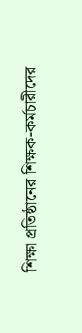শিক্ষা প্রতিষ্ঠানের শিক্ষক-কর্মচারীদের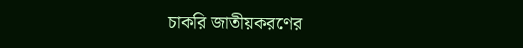চাকরি জাতীয়করণের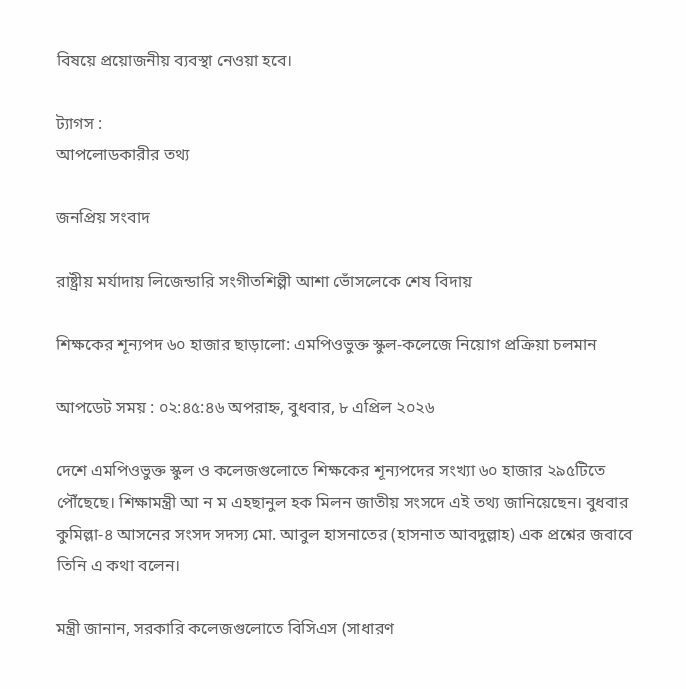বিষয়ে প্রয়োজনীয় ব্যবস্থা নেওয়া হবে।

ট্যাগস :
আপলোডকারীর তথ্য

জনপ্রিয় সংবাদ

রাষ্ট্রীয় মর্যাদায় লিজেন্ডারি সংগীতশিল্পী আশা ভোঁসলেকে শেষ বিদায়

শিক্ষকের শূন্যপদ ৬০ হাজার ছাড়ালো: এমপিওভুক্ত স্কুল-কলেজে নিয়োগ প্রক্রিয়া চলমান

আপডেট সময় : ০২:৪৫:৪৬ অপরাহ্ন, বুধবার, ৮ এপ্রিল ২০২৬

দেশে এমপিওভুক্ত স্কুল ও কলেজগুলোতে শিক্ষকের শূন্যপদের সংখ্যা ৬০ হাজার ২৯৫টিতে পৌঁছেছে। শিক্ষামন্ত্রী আ ন ম এহছানুল হক মিলন জাতীয় সংসদে এই তথ্য জানিয়েছেন। বুধবার কুমিল্লা-৪ আসনের সংসদ সদস্য মো. আবুল হাসনাতের (হাসনাত আবদুল্লাহ) এক প্রশ্নের জবাবে তিনি এ কথা বলেন।

মন্ত্রী জানান, সরকারি কলেজগুলোতে বিসিএস (সাধারণ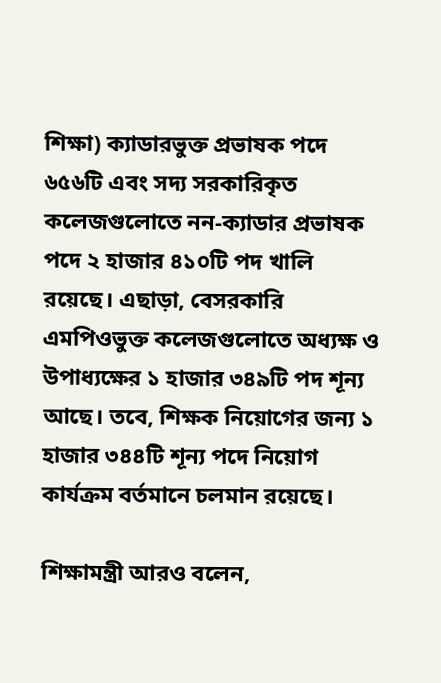শিক্ষা) ক্যাডারভুক্ত প্রভাষক পদে ৬৫৬টি এবং সদ্য সরকারিকৃত কলেজগুলোতে নন-ক্যাডার প্রভাষক পদে ২ হাজার ৪১০টি পদ খালি রয়েছে। এছাড়া, বেসরকারি এমপিওভুক্ত কলেজগুলোতে অধ্যক্ষ ও উপাধ্যক্ষের ১ হাজার ৩৪৯টি পদ শূন্য আছে। তবে, শিক্ষক নিয়োগের জন্য ১ হাজার ৩৪৪টি শূন্য পদে নিয়োগ কার্যক্রম বর্তমানে চলমান রয়েছে।

শিক্ষামন্ত্রী আরও বলেন,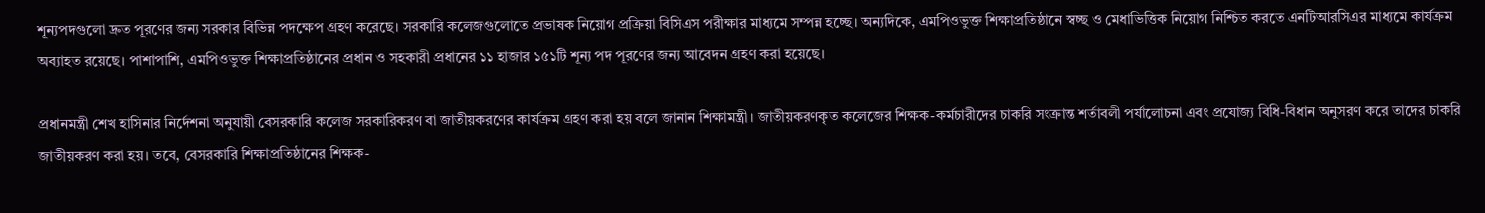শূন্যপদগুলো দ্রুত পূরণের জন্য সরকার বিভিন্ন পদক্ষেপ গ্রহণ করেছে। সরকারি কলেজগুলোতে প্রভাষক নিয়োগ প্রক্রিয়া বিসিএস পরীক্ষার মাধ্যমে সম্পন্ন হচ্ছে। অন্যদিকে, এমপিওভুক্ত শিক্ষাপ্রতিষ্ঠানে স্বচ্ছ ও মেধাভিত্তিক নিয়োগ নিশ্চিত করতে এনটিআরসিএর মাধ্যমে কার্যক্রম অব্যাহত রয়েছে। পাশাপাশি, এমপিওভুক্ত শিক্ষাপ্রতিষ্ঠানের প্রধান ও সহকারী প্রধানের ১১ হাজার ১৫১টি শূন্য পদ পূরণের জন্য আবেদন গ্রহণ করা হয়েছে।

প্রধানমন্ত্রী শেখ হাসিনার নির্দেশনা অনুযায়ী বেসরকারি কলেজ সরকারিকরণ বা জাতীয়করণের কার্যক্রম গ্রহণ করা হয় বলে জানান শিক্ষামন্ত্রী। জাতীয়করণকৃত কলেজের শিক্ষক-কর্মচারীদের চাকরি সংক্রান্ত শর্তাবলী পর্যালোচনা এবং প্রযোজ্য বিধি-বিধান অনুসরণ করে তাদের চাকরি জাতীয়করণ করা হয়। তবে, বেসরকারি শিক্ষাপ্রতিষ্ঠানের শিক্ষক-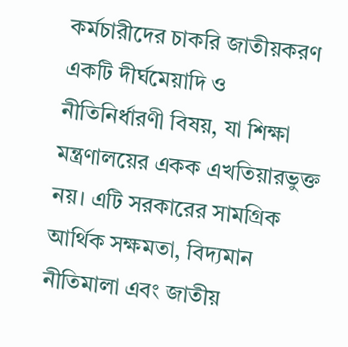কর্মচারীদের চাকরি জাতীয়করণ একটি দীর্ঘমেয়াদি ও নীতিনির্ধারণী বিষয়, যা শিক্ষা মন্ত্রণালয়ের একক এখতিয়ারভুক্ত নয়। এটি সরকারের সামগ্রিক আর্থিক সক্ষমতা, বিদ্যমান নীতিমালা এবং জাতীয়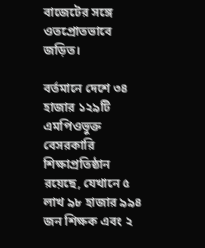বাজেটের সঙ্গে ওতপ্রোতভাবে জড়িত।

বর্তমানে দেশে ৩৪ হাজার ১২৯টি এমপিওভুক্ত বেসরকারি শিক্ষাপ্রতিষ্ঠান রয়েছে, যেখানে ৫ লাখ ৯৮ হাজার ৯৯৪ জন শিক্ষক এবং ২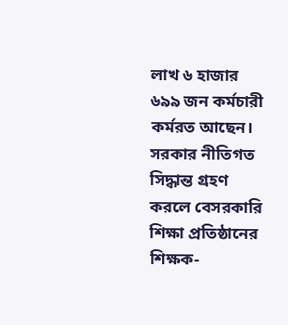লাখ ৬ হাজার ৬৯৯ জন কর্মচারী কর্মরত আছেন। সরকার নীতিগত সিদ্ধান্ত গ্রহণ করলে বেসরকারি শিক্ষা প্রতিষ্ঠানের শিক্ষক-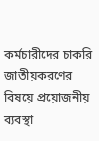কর্মচারীদের চাকরি জাতীয়করণের বিষয়ে প্রয়োজনীয় ব্যবস্থা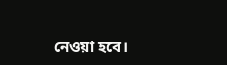নেওয়া হবে।